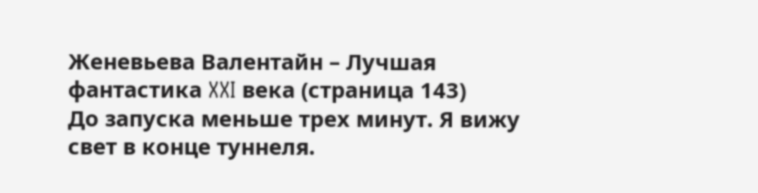Женевьева Валентайн – Лучшая фантастика XXI века (страница 143)
До запуска меньше трех минут. Я вижу свет в конце туннеля.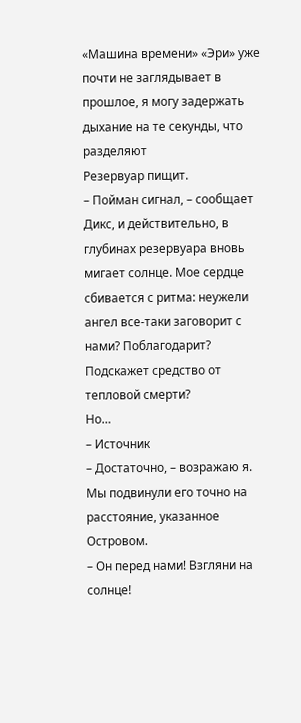«Машина времени» «Эри» уже почти не заглядывает в прошлое, я могу задержать дыхание на те секунды, что разделяют
Резервуар пищит.
– Пойман сигнал, – сообщает Дикс, и действительно, в глубинах резервуара вновь мигает солнце. Мое сердце сбивается с ритма: неужели ангел все-таки заговорит с нами? Поблагодарит? Подскажет средство от тепловой смерти?
Но…
– Источник
– Достаточно, – возражаю я. Мы подвинули его точно на расстояние, указанное Островом.
– Он перед нами! Взгляни на солнце!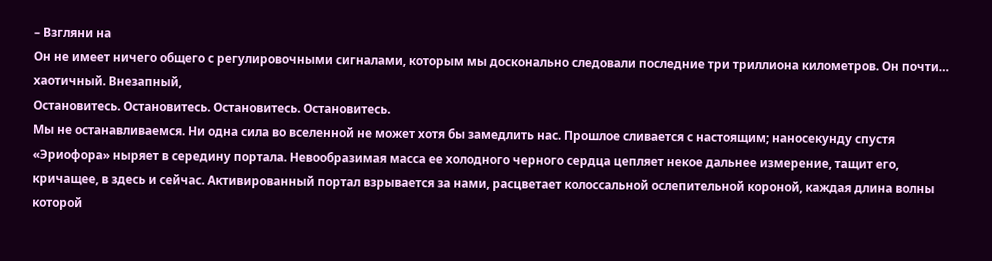– Взгляни на
Он не имеет ничего общего с регулировочными сигналами, которым мы досконально следовали последние три триллиона километров. Он почти… хаотичный. Внезапный,
Остановитесь. Остановитесь. Остановитесь. Остановитесь.
Мы не останавливаемся. Ни одна сила во вселенной не может хотя бы замедлить нас. Прошлое сливается с настоящим; наносекунду спустя «Эриофора» ныряет в середину портала. Невообразимая масса ее холодного черного сердца цепляет некое дальнее измерение, тащит его, кричащее, в здесь и сейчас. Активированный портал взрывается за нами, расцветает колоссальной ослепительной короной, каждая длина волны которой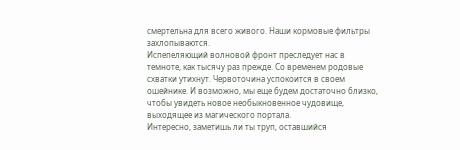смертельна для всего живого. Наши кормовые фильтры захлопываются.
Испепеляющий волновой фронт преследует нас в темноте, как тысячу раз прежде. Со временем родовые схватки утихнут. Червоточина успокоится в своем ошейнике. И возможно, мы еще будем достаточно близко, чтобы увидеть новое необыкновенное чудовище, выходящее из магического портала.
Интересно, заметишь ли ты труп, оставшийся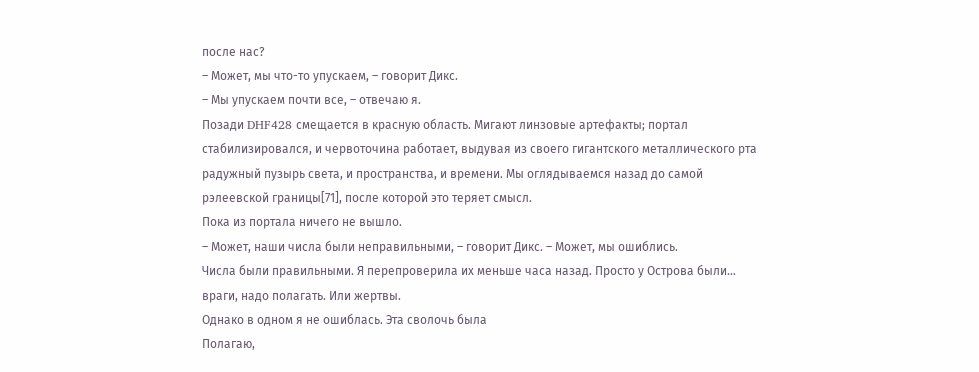после нас?
– Может, мы что-то упускаем, – говорит Дикс.
– Мы упускаем почти все, – отвечаю я.
Позади DHF428 смещается в красную область. Мигают линзовые артефакты; портал стабилизировался, и червоточина работает, выдувая из своего гигантского металлического рта радужный пузырь света, и пространства, и времени. Мы оглядываемся назад до самой рэлеевской границы[71], после которой это теряет смысл.
Пока из портала ничего не вышло.
– Может, наши числа были неправильными, – говорит Дикс. – Может, мы ошиблись.
Числа были правильными. Я перепроверила их меньше часа назад. Просто у Острова были… враги, надо полагать. Или жертвы.
Однако в одном я не ошиблась. Эта сволочь была
Полагаю,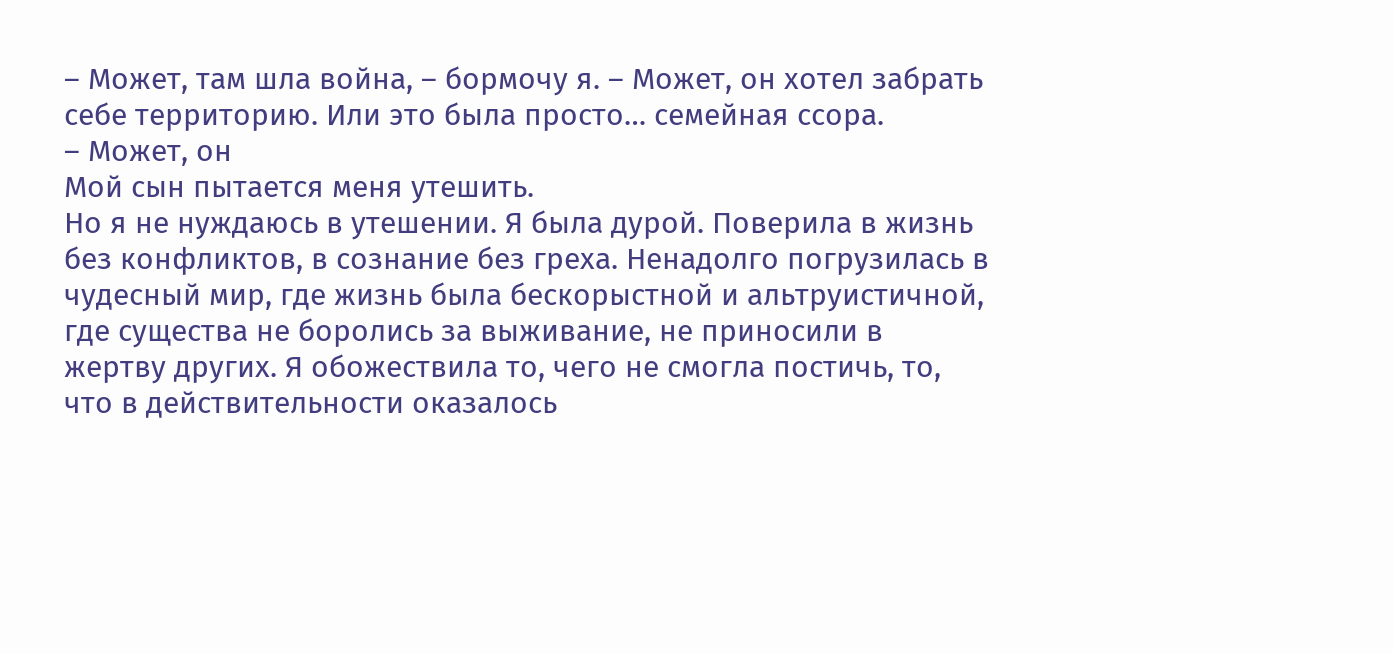– Может, там шла война, – бормочу я. – Может, он хотел забрать себе территорию. Или это была просто… семейная ссора.
– Может, он
Мой сын пытается меня утешить.
Но я не нуждаюсь в утешении. Я была дурой. Поверила в жизнь без конфликтов, в сознание без греха. Ненадолго погрузилась в чудесный мир, где жизнь была бескорыстной и альтруистичной, где существа не боролись за выживание, не приносили в жертву других. Я обожествила то, чего не смогла постичь, то, что в действительности оказалось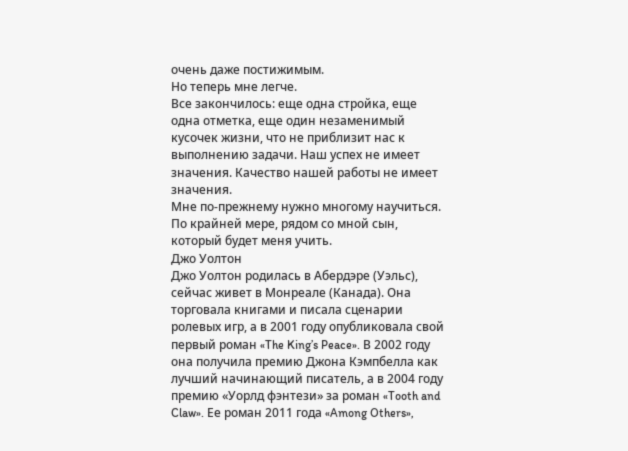очень даже постижимым.
Но теперь мне легче.
Все закончилось: еще одна стройка, еще одна отметка, еще один незаменимый кусочек жизни, что не приблизит нас к выполнению задачи. Наш успех не имеет значения. Качество нашей работы не имеет значения.
Мне по-прежнему нужно многому научиться.
По крайней мере, рядом со мной сын, который будет меня учить.
Джо Уолтон
Джо Уолтон родилась в Абердэре (Уэльс), сейчас живет в Монреале (Канада). Она торговала книгами и писала сценарии ролевых игр, а в 2001 году опубликовала свой первый роман «The King’s Peace». В 2002 году она получила премию Джона Кэмпбелла как лучший начинающий писатель, а в 2004 году премию «Уорлд фэнтези» за роман «Tooth and Claw». Ее роман 2011 года «Among Others»,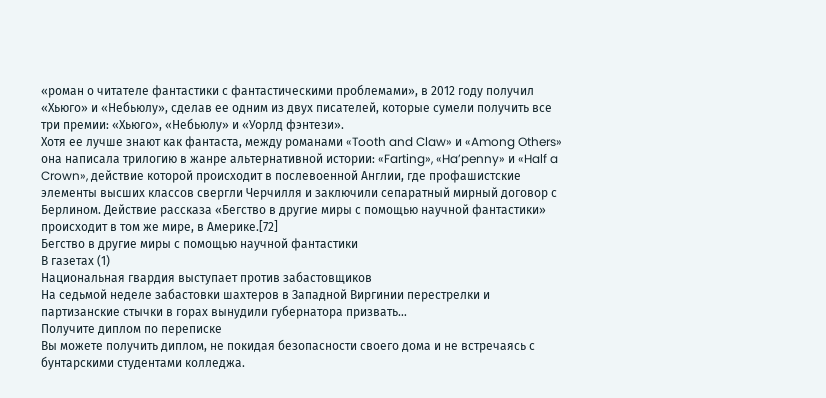«роман о читателе фантастики с фантастическими проблемами», в 2012 году получил «Хьюго» и «Небьюлу», сделав ее одним из двух писателей, которые сумели получить все три премии: «Хьюго», «Небьюлу» и «Уорлд фэнтези».
Хотя ее лучше знают как фантаста, между романами «Tooth and Claw» и «Among Others» она написала трилогию в жанре альтернативной истории: «Farting», «Ha’penny» и «Half a Crown», действие которой происходит в послевоенной Англии, где профашистские элементы высших классов свергли Черчилля и заключили сепаратный мирный договор с Берлином. Действие рассказа «Бегство в другие миры с помощью научной фантастики» происходит в том же мире, в Америке.[72]
Бегство в другие миры с помощью научной фантастики
В газетах (1)
Национальная гвардия выступает против забастовщиков
На седьмой неделе забастовки шахтеров в Западной Виргинии перестрелки и партизанские стычки в горах вынудили губернатора призвать…
Получите диплом по переписке
Вы можете получить диплом, не покидая безопасности своего дома и не встречаясь с бунтарскими студентами колледжа.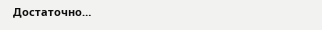Достаточно…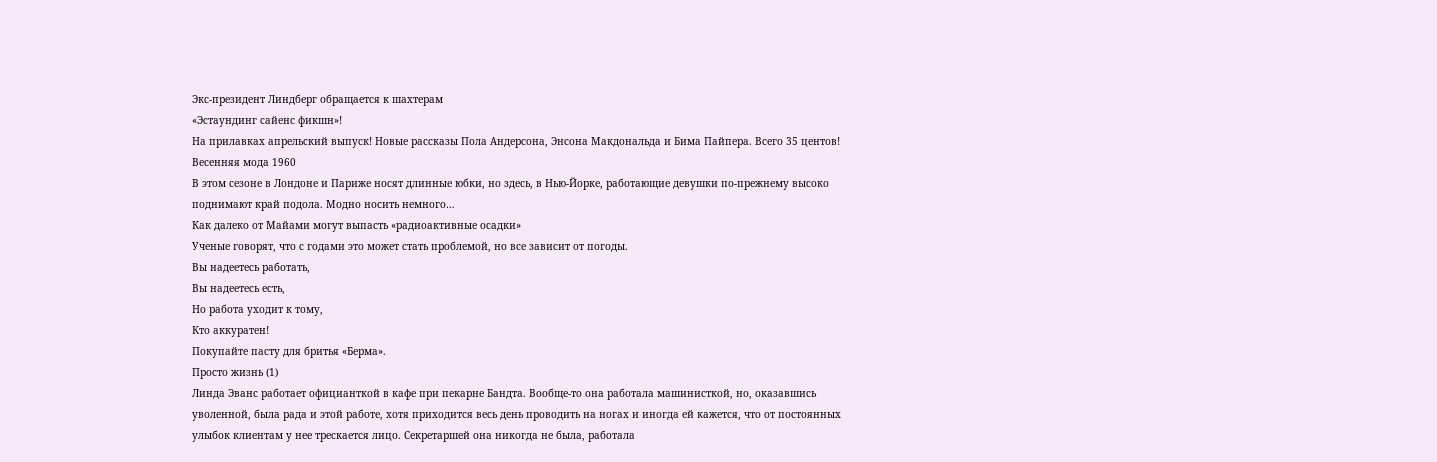Экс-президент Линдберг обращается к шахтерам
«Эстаундинг сайенс фикшн»!
На прилавках апрельский выпуск! Новые рассказы Пола Андерсона, Энсона Макдональда и Бима Пайпера. Всего 35 центов!
Весенняя мода 1960
В этом сезоне в Лондоне и Париже носят длинные юбки, но здесь, в Нью-Йорке, работающие девушки по-прежнему высоко поднимают край подола. Модно носить немного…
Как далеко от Майами могут выпасть «радиоактивные осадки»
Ученые говорят, что с годами это может стать проблемой, но все зависит от погоды.
Вы надеетесь работать,
Вы надеетесь есть,
Но работа уходит к тому,
Кто аккуратен!
Покупайте пасту для бритья «Берма».
Просто жизнь (1)
Линда Эванс работает официанткой в кафе при пекарне Бандта. Вообще-то она работала машинисткой, но, оказавшись уволенной, была рада и этой работе, хотя приходится весь день проводить на ногах и иногда ей кажется, что от постоянных улыбок клиентам у нее трескается лицо. Секретаршей она никогда не была, работала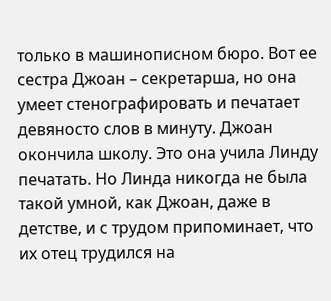только в машинописном бюро. Вот ее сестра Джоан – секретарша, но она умеет стенографировать и печатает девяносто слов в минуту. Джоан окончила школу. Это она учила Линду печатать. Но Линда никогда не была такой умной, как Джоан, даже в детстве, и с трудом припоминает, что их отец трудился на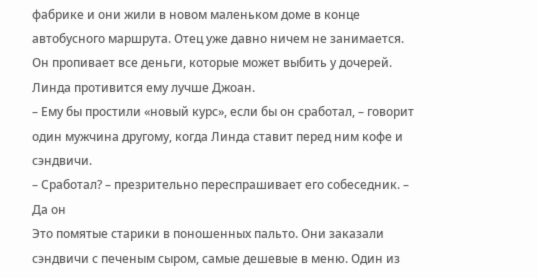фабрике и они жили в новом маленьком доме в конце автобусного маршрута. Отец уже давно ничем не занимается. Он пропивает все деньги, которые может выбить у дочерей. Линда противится ему лучше Джоан.
– Ему бы простили «новый курс», если бы он сработал, – говорит один мужчина другому, когда Линда ставит перед ним кофе и сэндвичи.
– Сработал? – презрительно переспрашивает его собеседник. – Да он
Это помятые старики в поношенных пальто. Они заказали сэндвичи с печеным сыром, самые дешевые в меню. Один из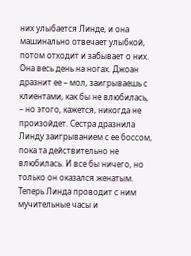них улыбается Линде, и она машинально отвечает улыбкой, потом отходит и забывает о них. Она весь день на ногах. Джоан дразнит ее – мол, заигрываешь с клиентами, как бы не влюбилась, – но этого, кажется, никогда не произойдет. Сестра дразнила Линду заигрыванием с ее боссом, пока та действительно не влюбилась. И все бы ничего, но только он оказался женатым. Теперь Линда проводит с ним мучительные часы и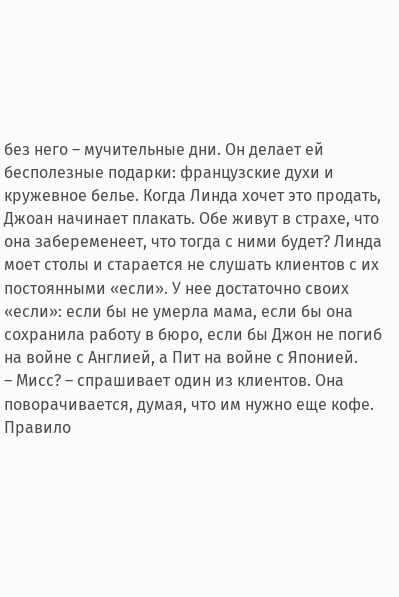без него – мучительные дни. Он делает ей бесполезные подарки: французские духи и кружевное белье. Когда Линда хочет это продать, Джоан начинает плакать. Обе живут в страхе, что она забеременеет, что тогда с ними будет? Линда моет столы и старается не слушать клиентов с их постоянными «если». У нее достаточно своих «если»: если бы не умерла мама, если бы она сохранила работу в бюро, если бы Джон не погиб на войне с Англией, а Пит на войне с Японией.
– Мисс? – спрашивает один из клиентов. Она поворачивается, думая, что им нужно еще кофе. Правило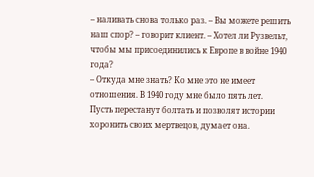– наливать снова только раз. – Вы можете решить наш спор? – говорит клиент. – Хотел ли Рузвельт, чтобы мы присоединились к Европе в войне 1940 года?
– Откуда мне знать? Ко мне это не имеет отношения. В 1940 году мне было пять лет.
Пусть перестанут болтать и позволят истории хоронить своих мертвецов, думает она.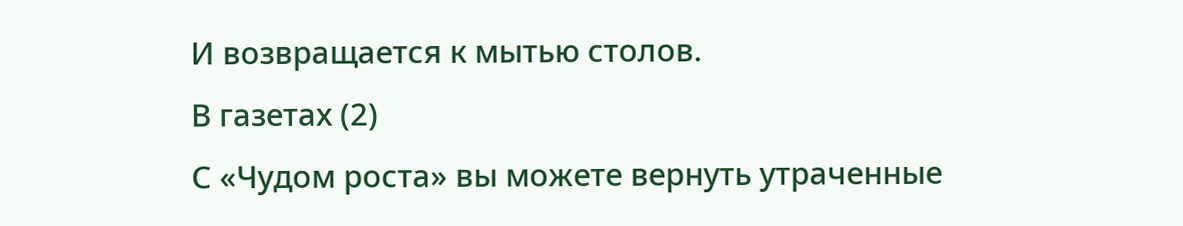И возвращается к мытью столов.
В газетах (2)
С «Чудом роста» вы можете вернуть утраченные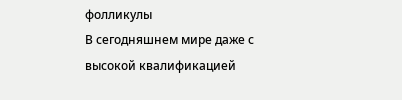фолликулы
В сегодняшнем мире даже с высокой квалификацией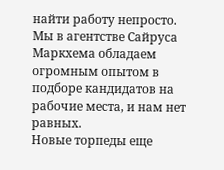найти работу непросто. Мы в агентстве Сайруса Маркхема обладаем огромным опытом в подборе кандидатов на рабочие места, и нам нет равных.
Новые торпеды еще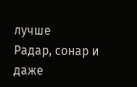лучше
Радар, сонар и даже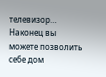телевизор…
Наконец вы можете позволить себе дом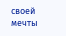своей мечты